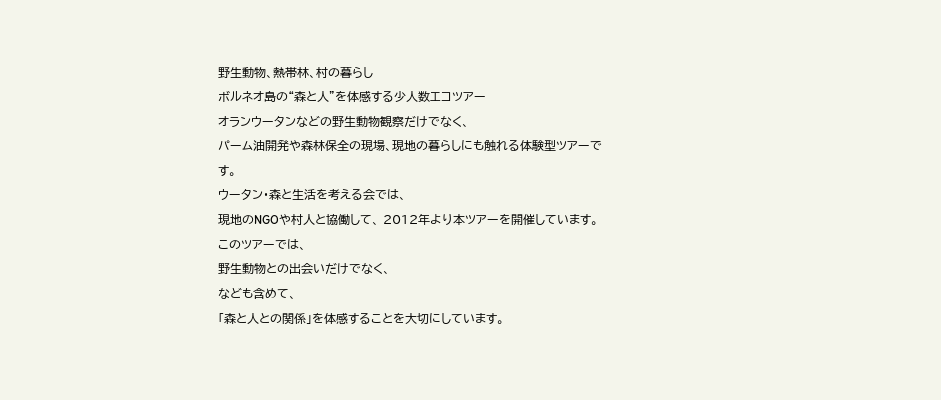野生動物、熱帯林、村の暮らし
ボルネオ島の“森と人”を体感する少人数エコツアー
オランウータンなどの野生動物観察だけでなく、
パーム油開発や森林保全の現場、現地の暮らしにも触れる体験型ツアーです。
ウータン・森と生活を考える会では、
現地のNGOや村人と協働して、 2012年より本ツアーを開催しています。
このツアーでは、
野生動物との出会いだけでなく、
なども含めて、
「森と人との関係」を体感することを大切にしています。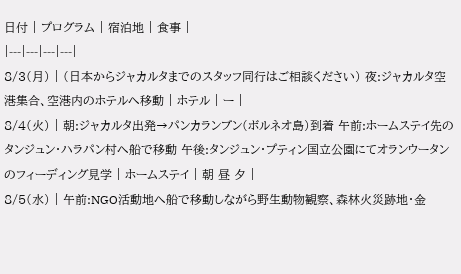日付 | プログラム | 宿泊地 | 食事 |
|---|---|---|---|
8/3(月) | (日本からジャカルタまでのスタッフ同行はご相談ください) 夜:ジャカルタ空港集合、空港内のホテルへ移動 | ホテル | ー |
8/4(火) | 朝:ジャカルタ出発→パンカランブン(ボルネオ島)到着 午前:ホームステイ先のタンジュン・ハラパン村へ船で移動 午後:タンジュン・プティン国立公園にてオランウータンのフィーディング見学 | ホームステイ | 朝 昼 夕 |
8/5(水) | 午前:NGO活動地へ船で移動しながら野生動物観察、森林火災跡地・金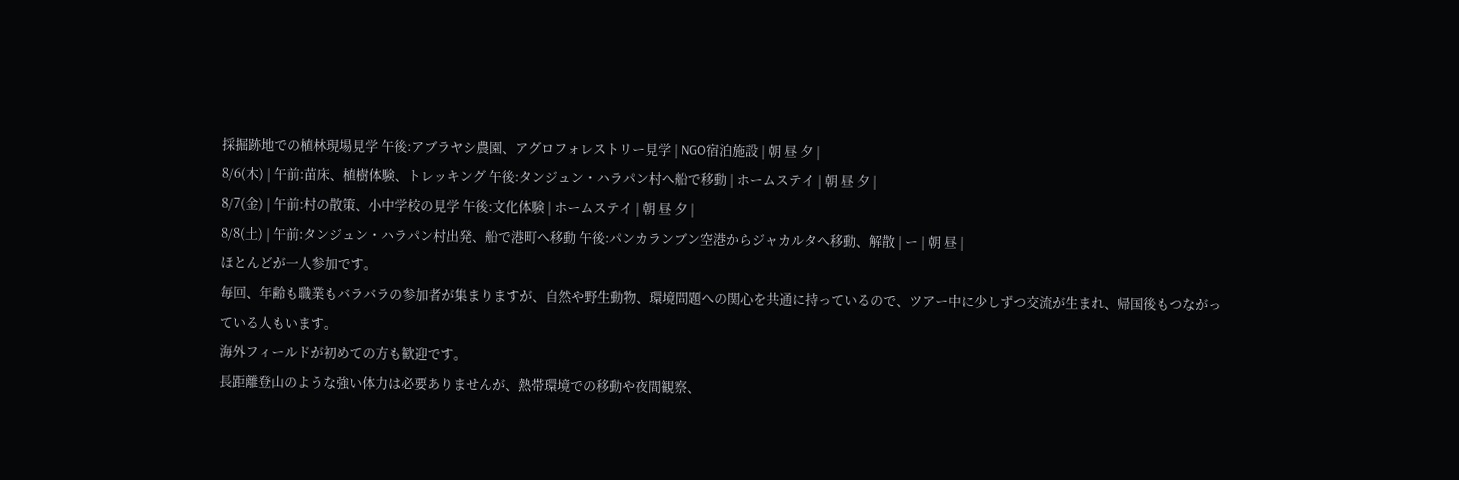採掘跡地での植林現場見学 午後:アブラヤシ農園、アグロフォレストリー見学 | NGO宿泊施設 | 朝 昼 夕 |
8/6(木) | 午前:苗床、植樹体験、トレッキング 午後:タンジュン・ハラパン村へ船で移動 | ホームステイ | 朝 昼 夕 |
8/7(金) | 午前:村の散策、小中学校の見学 午後:文化体験 | ホームステイ | 朝 昼 夕 |
8/8(土) | 午前:タンジュン・ハラパン村出発、船で港町へ移動 午後:パンカランブン空港からジャカルタへ移動、解散 | ー | 朝 昼 |
ほとんどが一人参加です。
毎回、年齢も職業もバラバラの参加者が集まりますが、自然や野生動物、環境問題への関心を共通に持っているので、ツアー中に少しずつ交流が生まれ、帰国後もつながっている人もいます。
海外フィールドが初めての方も歓迎です。
長距離登山のような強い体力は必要ありませんが、熱帯環境での移動や夜間観察、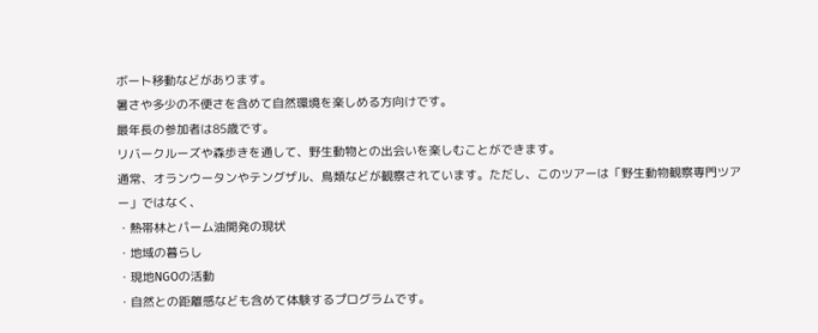ボート移動などがあります。
暑さや多少の不便さを含めて自然環境を楽しめる方向けです。
最年長の参加者は85歳です。
リバークルーズや森歩きを通して、野生動物との出会いを楽しむことができます。
通常、オランウータンやテングザル、鳥類などが観察されています。ただし、このツアーは「野生動物観察専門ツアー」ではなく、
・熱帯林とパーム油開発の現状
・地域の暮らし
・現地NGOの活動
・自然との距離感なども含めて体験するプログラムです。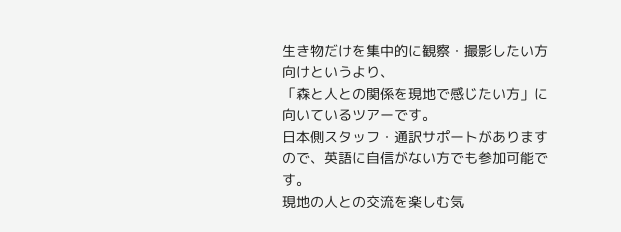生き物だけを集中的に観察・撮影したい方向けというより、
「森と人との関係を現地で感じたい方」に向いているツアーです。
日本側スタッフ・通訳サポートがありますので、英語に自信がない方でも参加可能です。
現地の人との交流を楽しむ気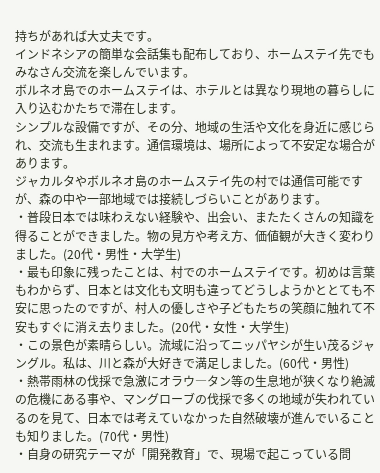持ちがあれば大丈夫です。
インドネシアの簡単な会話集も配布しており、ホームステイ先でもみなさん交流を楽しんでいます。
ボルネオ島でのホームステイは、ホテルとは異なり現地の暮らしに入り込むかたちで滞在します。
シンプルな設備ですが、その分、地域の生活や文化を身近に感じられ、交流も生まれます。通信環境は、場所によって不安定な場合があります。
ジャカルタやボルネオ島のホームステイ先の村では通信可能ですが、森の中や一部地域では接続しづらいことがあります。
・普段日本では味わえない経験や、出会い、またたくさんの知識を得ることができました。物の見方や考え方、価値観が大きく変わりました。(20代・男性・大学生)
・最も印象に残ったことは、村でのホームステイです。初めは言葉もわからず、日本とは文化も文明も違ってどうしようかととても不安に思ったのですが、村人の優しさや子どもたちの笑顔に触れて不安もすぐに消え去りました。(20代・女性・大学生)
・この景色が素晴らしい。流域に沿ってニッパヤシが生い茂るジャングル。私は、川と森が大好きで満足しました。(60代・男性)
・熱帯雨林の伐採で急激にオラウ―タン等の生息地が狭くなり絶滅の危機にある事や、マングローブの伐採で多くの地域が失われているのを見て、日本では考えていなかった自然破壊が進んでいることも知りました。(70代・男性)
・自身の研究テーマが「開発教育」で、現場で起こっている問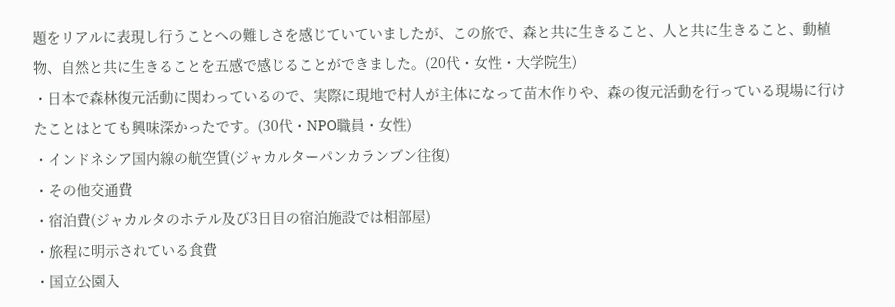題をリアルに表現し行うことへの難しさを感じていていましたが、この旅で、森と共に生きること、人と共に生きること、動植物、自然と共に生きることを五感で感じることができました。(20代・女性・大学院生)
・日本で森林復元活動に関わっているので、実際に現地で村人が主体になって苗木作りや、森の復元活動を行っている現場に行けたことはとても興味深かったです。(30代・NPO職員・女性)
・インドネシア国内線の航空賃(ジャカルターパンカランブン往復)
・その他交通費
・宿泊費(ジャカルタのホテル及び3日目の宿泊施設では相部屋)
・旅程に明示されている食費
・国立公園入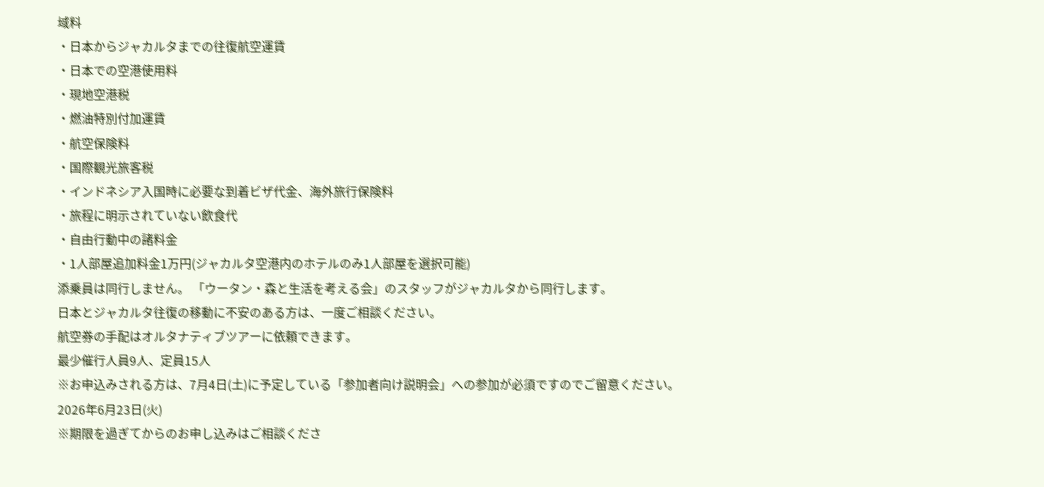域料
・日本からジャカルタまでの往復航空運賃
・日本での空港使用料
・現地空港税
・燃油特別付加運賃
・航空保険料
・国際観光旅客税
・インドネシア入国時に必要な到着ビザ代金、海外旅行保険料
・旅程に明示されていない飲食代
・自由行動中の諸料金
・1人部屋追加料金1万円(ジャカルタ空港内のホテルのみ1人部屋を選択可能)
添乗員は同行しません。 「ウータン・森と生活を考える会」のスタッフがジャカルタから同行します。
日本とジャカルタ往復の移動に不安のある方は、一度ご相談ください。
航空券の手配はオルタナティブツアーに依頼できます。
最少催行人員9人、定員15人
※お申込みされる方は、7月4日(土)に予定している「参加者向け説明会」への参加が必須ですのでご留意ください。
2026年6月23日(火)
※期限を過ぎてからのお申し込みはご相談くださ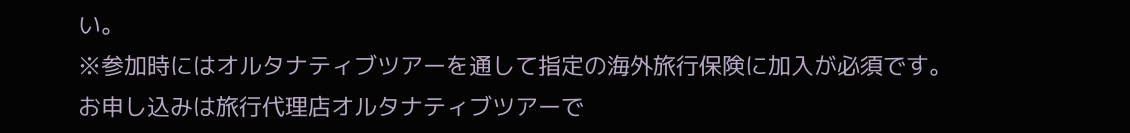い。
※参加時にはオルタナティブツアーを通して指定の海外旅行保険に加入が必須です。
お申し込みは旅行代理店オルタナティブツアーで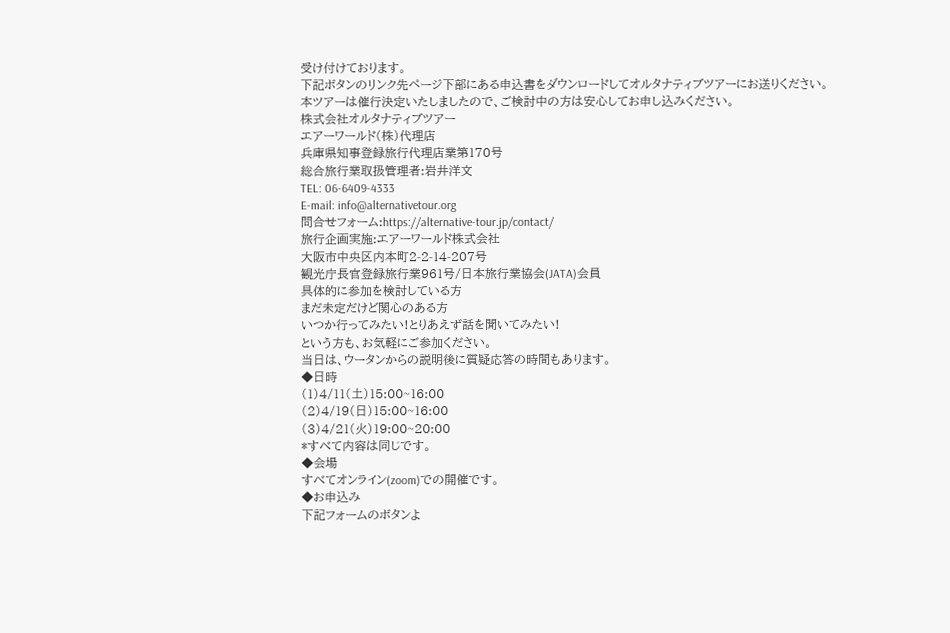受け付けております。
下記ボタンのリンク先ページ下部にある申込書をダウンロードしてオルタナティブツアーにお送りください。
本ツアーは催行決定いたしましたので、ご検討中の方は安心してお申し込みください。
株式会社オルタナティブツアー
エアーワールド(株)代理店
兵庫県知事登録旅行代理店業第170号
総合旅行業取扱管理者:岩井洋文
TEL: 06-6409-4333
E-mail: info@alternativetour.org
問合せフォーム:https://alternative-tour.jp/contact/
旅行企画実施:エアーワールド株式会社
大阪市中央区内本町2-2-14-207号
観光庁長官登録旅行業961号/日本旅行業協会(JATA)会員
具体的に参加を検討している方
まだ未定だけど関心のある方
いつか行ってみたい!とりあえず話を聞いてみたい!
という方も、お気軽にご参加ください。
当日は、ウータンからの説明後に質疑応答の時間もあります。
◆日時
(1)4/11(土)15:00~16:00
(2)4/19(日)15:00~16:00
(3)4/21(火)19:00~20:00
*すべて内容は同じです。
◆会場
すべてオンライン(zoom)での開催です。
◆お申込み
下記フォームのボタンよ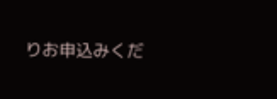りお申込みくだ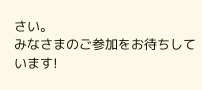さい。
みなさまのご参加をお待ちしています!